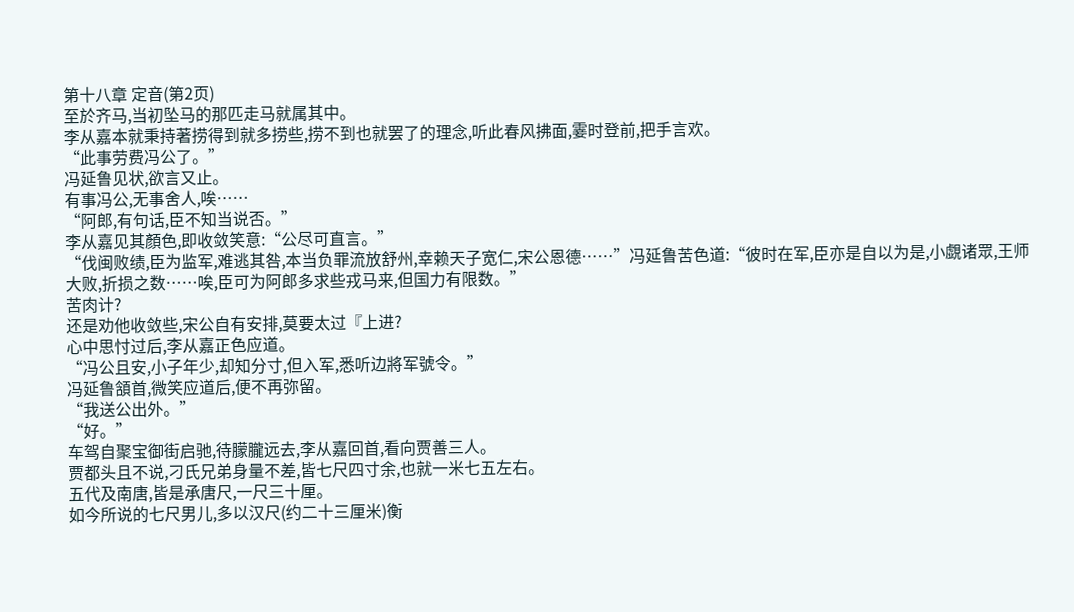第十八章 定音(第2页)
至於齐马,当初坠马的那匹走马就属其中。
李从嘉本就秉持著捞得到就多捞些,捞不到也就罢了的理念,听此春风拂面,霎时登前,把手言欢。
“此事劳费冯公了。”
冯延鲁见状,欲言又止。
有事冯公,无事舍人,唉……
“阿郎,有句话,臣不知当说否。”
李从嘉见其顏色,即收敛笑意:“公尽可直言。”
“伐闽败绩,臣为监军,难逃其咎,本当负罪流放舒州,幸赖天子宽仁,宋公恩德……”冯延鲁苦色道:“彼时在军,臣亦是自以为是,小覷诸眾,王师大败,折损之数……唉,臣可为阿郎多求些戎马来,但国力有限数。”
苦肉计?
还是劝他收敛些,宋公自有安排,莫要太过『上进?
心中思忖过后,李从嘉正色应道。
“冯公且安,小子年少,却知分寸,但入军,悉听边將军號令。”
冯延鲁頷首,微笑应道后,便不再弥留。
“我送公出外。”
“好。”
车驾自聚宝御街启驰,待朦朧远去,李从嘉回首,看向贾善三人。
贾都头且不说,刁氏兄弟身量不差,皆七尺四寸余,也就一米七五左右。
五代及南唐,皆是承唐尺,一尺三十厘。
如今所说的七尺男儿,多以汉尺(约二十三厘米)衡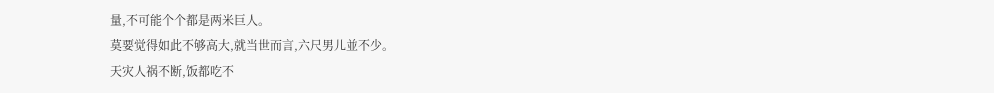量,不可能个个都是两米巨人。
莫要觉得如此不够高大,就当世而言,六尺男儿並不少。
天灾人祸不断,饭都吃不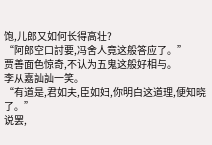饱,儿郎又如何长得高壮?
“阿郎空口討要,冯舍人竟这般答应了。”
贾善面色惊奇,不认为五鬼这般好相与。
李从嘉訕訕一笑。
“有道是,君如夫,臣如妇,你明白这道理,便知晓了。”
说罢,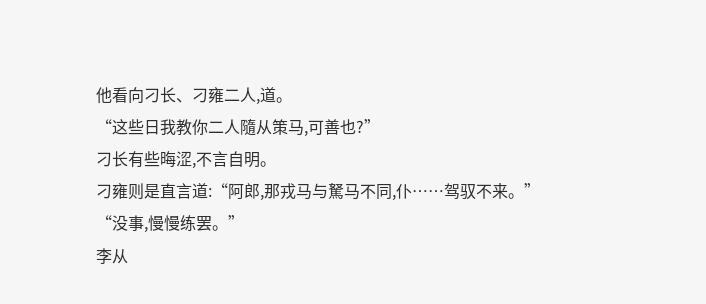他看向刁长、刁雍二人,道。
“这些日我教你二人隨从策马,可善也?”
刁长有些晦涩,不言自明。
刁雍则是直言道:“阿郎,那戎马与駑马不同,仆……驾驭不来。”
“没事,慢慢练罢。”
李从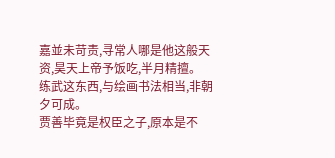嘉並未苛责,寻常人哪是他这般天资,昊天上帝予饭吃,半月精擅。
练武这东西,与绘画书法相当,非朝夕可成。
贾善毕竟是权臣之子,原本是不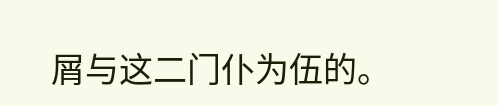屑与这二门仆为伍的。